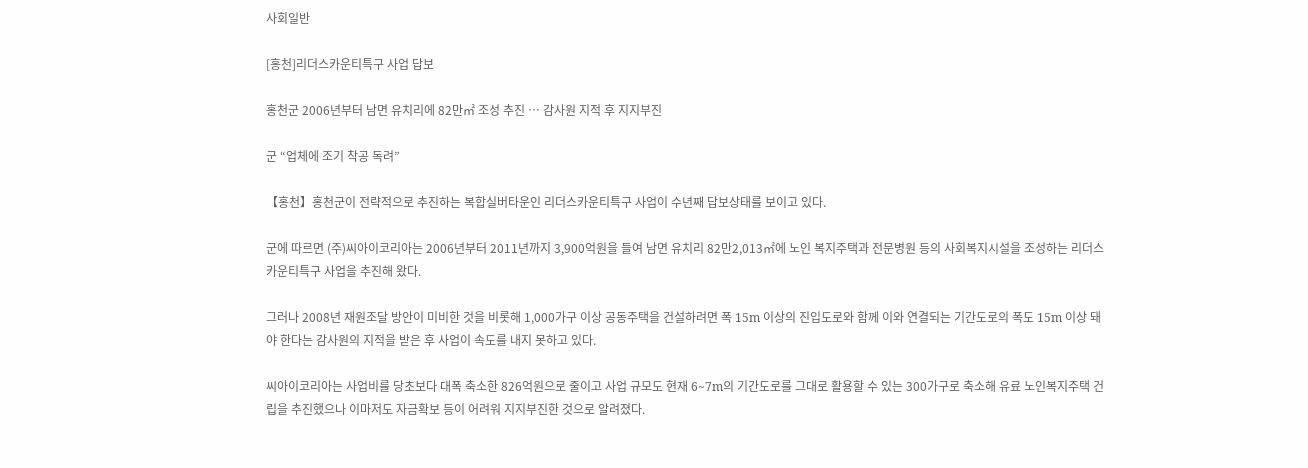사회일반

[홍천]리더스카운티특구 사업 답보

홍천군 2006년부터 남면 유치리에 82만㎡ 조성 추진 … 감사원 지적 후 지지부진

군 “업체에 조기 착공 독려”

【홍천】홍천군이 전략적으로 추진하는 복합실버타운인 리더스카운티특구 사업이 수년째 답보상태를 보이고 있다.

군에 따르면 (주)씨아이코리아는 2006년부터 2011년까지 3,900억원을 들여 남면 유치리 82만2,013㎡에 노인 복지주택과 전문병원 등의 사회복지시설을 조성하는 리더스카운티특구 사업을 추진해 왔다.

그러나 2008년 재원조달 방안이 미비한 것을 비롯해 1,000가구 이상 공동주택을 건설하려면 폭 15m 이상의 진입도로와 함께 이와 연결되는 기간도로의 폭도 15m 이상 돼야 한다는 감사원의 지적을 받은 후 사업이 속도를 내지 못하고 있다.

씨아이코리아는 사업비를 당초보다 대폭 축소한 826억원으로 줄이고 사업 규모도 현재 6~7m의 기간도로를 그대로 활용할 수 있는 300가구로 축소해 유료 노인복지주택 건립을 추진했으나 이마저도 자금확보 등이 어려워 지지부진한 것으로 알려졌다.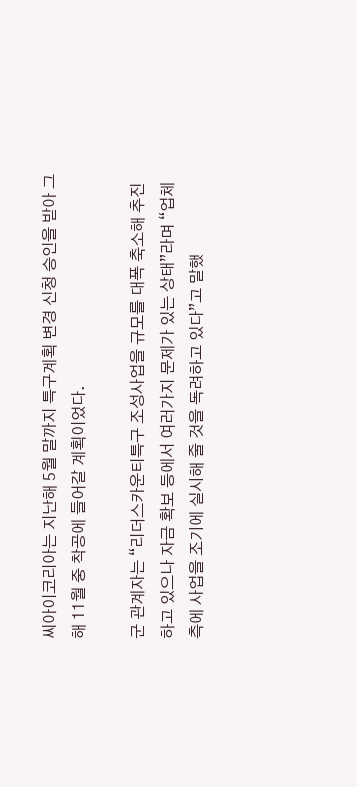씨아이코리아는 지난해 5월 말까지 특구계획 변경 신청 승인을 받아 그해 11월 중 착공에 들어갈 계획이었다.

군 관계자는 “리더스카운티특구 조성사업을 규모를 대폭 축소해 추진하고 있으나 자금 확보 등에서 여러가지 문제가 있는 상태”라며 “업체측에 사업을 조기에 실시해 줄 것을 독려하고 있다”고 말했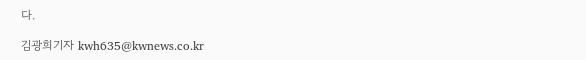다.

김광희기자 kwh635@kwnews.co.kr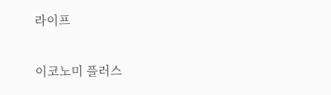라이프

이코노미 플러스